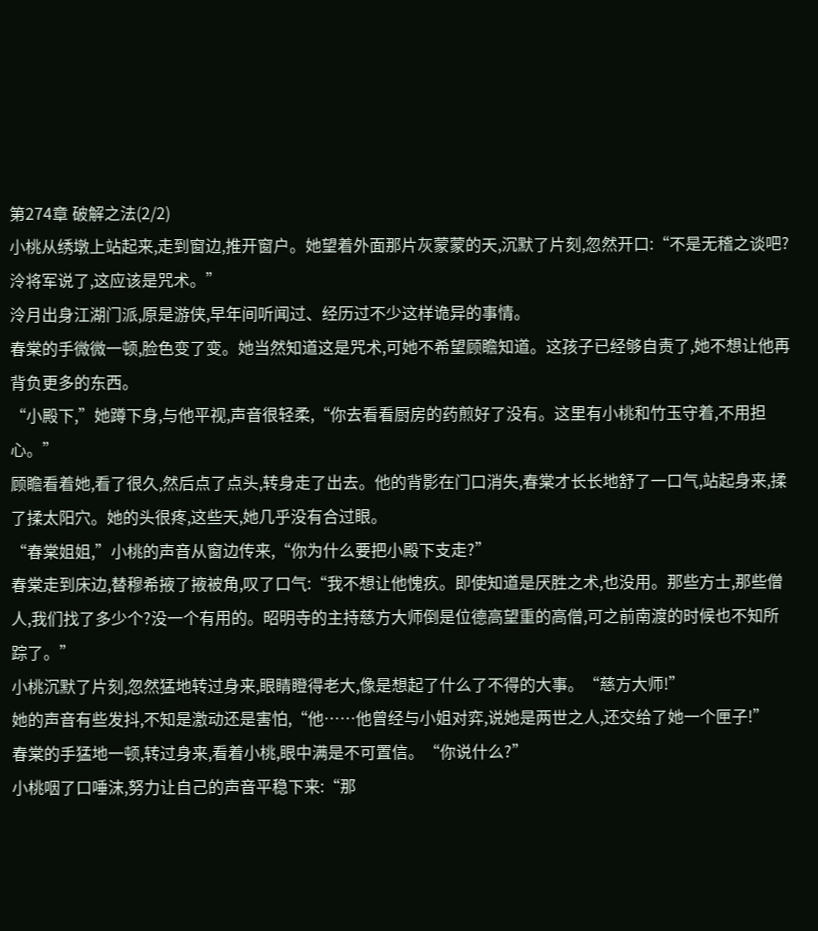第274章 破解之法(2/2)
小桃从绣墩上站起来,走到窗边,推开窗户。她望着外面那片灰蒙蒙的天,沉默了片刻,忽然开口:“不是无稽之谈吧?泠将军说了,这应该是咒术。”
泠月出身江湖门派,原是游侠,早年间听闻过、经历过不少这样诡异的事情。
春棠的手微微一顿,脸色变了变。她当然知道这是咒术,可她不希望顾瞻知道。这孩子已经够自责了,她不想让他再背负更多的东西。
“小殿下,”她蹲下身,与他平视,声音很轻柔,“你去看看厨房的药煎好了没有。这里有小桃和竹玉守着,不用担心。”
顾瞻看着她,看了很久,然后点了点头,转身走了出去。他的背影在门口消失,春棠才长长地舒了一口气,站起身来,揉了揉太阳穴。她的头很疼,这些天,她几乎没有合过眼。
“春棠姐姐,”小桃的声音从窗边传来,“你为什么要把小殿下支走?”
春棠走到床边,替穆希掖了掖被角,叹了口气:“我不想让他愧疚。即使知道是厌胜之术,也没用。那些方士,那些僧人,我们找了多少个?没一个有用的。昭明寺的主持慈方大师倒是位德高望重的高僧,可之前南渡的时候也不知所踪了。”
小桃沉默了片刻,忽然猛地转过身来,眼睛瞪得老大,像是想起了什么了不得的大事。“慈方大师!”
她的声音有些发抖,不知是激动还是害怕,“他……他曾经与小姐对弈,说她是两世之人,还交给了她一个匣子!”
春棠的手猛地一顿,转过身来,看着小桃,眼中满是不可置信。“你说什么?”
小桃咽了口唾沫,努力让自己的声音平稳下来:“那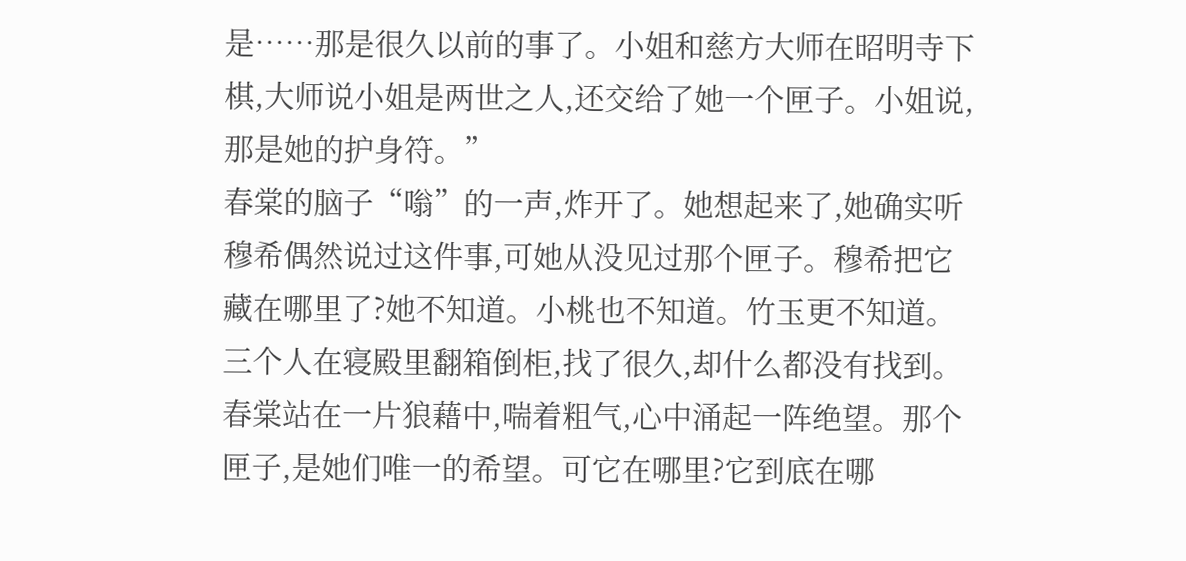是……那是很久以前的事了。小姐和慈方大师在昭明寺下棋,大师说小姐是两世之人,还交给了她一个匣子。小姐说,那是她的护身符。”
春棠的脑子“嗡”的一声,炸开了。她想起来了,她确实听穆希偶然说过这件事,可她从没见过那个匣子。穆希把它藏在哪里了?她不知道。小桃也不知道。竹玉更不知道。
三个人在寝殿里翻箱倒柜,找了很久,却什么都没有找到。春棠站在一片狼藉中,喘着粗气,心中涌起一阵绝望。那个匣子,是她们唯一的希望。可它在哪里?它到底在哪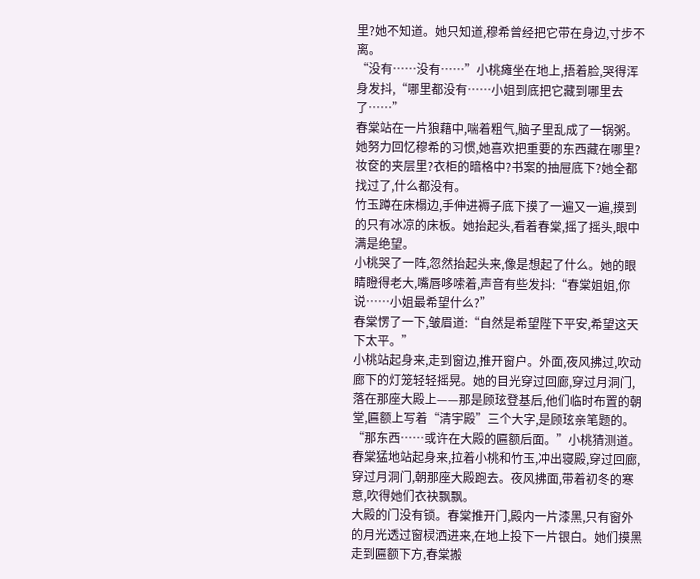里?她不知道。她只知道,穆希曾经把它带在身边,寸步不离。
“没有……没有……”小桃瘫坐在地上,捂着脸,哭得浑身发抖,“哪里都没有……小姐到底把它藏到哪里去了……”
春棠站在一片狼藉中,喘着粗气,脑子里乱成了一锅粥。她努力回忆穆希的习惯,她喜欢把重要的东西藏在哪里?妆奁的夹层里?衣柜的暗格中?书案的抽屉底下?她全都找过了,什么都没有。
竹玉蹲在床榻边,手伸进褥子底下摸了一遍又一遍,摸到的只有冰凉的床板。她抬起头,看着春棠,摇了摇头,眼中满是绝望。
小桃哭了一阵,忽然抬起头来,像是想起了什么。她的眼睛瞪得老大,嘴唇哆嗦着,声音有些发抖:“春棠姐姐,你说……小姐最希望什么?”
春棠愣了一下,皱眉道:“自然是希望陛下平安,希望这天下太平。”
小桃站起身来,走到窗边,推开窗户。外面,夜风拂过,吹动廊下的灯笼轻轻摇晃。她的目光穿过回廊,穿过月洞门,落在那座大殿上——那是顾玹登基后,他们临时布置的朝堂,匾额上写着“清宇殿”三个大字,是顾玹亲笔题的。
“那东西……或许在大殿的匾额后面。”小桃猜测道。
春棠猛地站起身来,拉着小桃和竹玉,冲出寝殿,穿过回廊,穿过月洞门,朝那座大殿跑去。夜风拂面,带着初冬的寒意,吹得她们衣袂飘飘。
大殿的门没有锁。春棠推开门,殿内一片漆黑,只有窗外的月光透过窗棂洒进来,在地上投下一片银白。她们摸黑走到匾额下方,春棠搬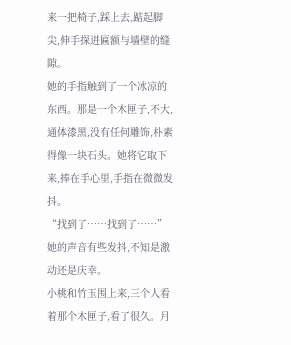来一把椅子,踩上去,踮起脚尖,伸手探进匾额与墙壁的缝隙。
她的手指触到了一个冰凉的东西。那是一个木匣子,不大,通体漆黑,没有任何雕饰,朴素得像一块石头。她将它取下来,捧在手心里,手指在微微发抖。
“找到了……找到了……”她的声音有些发抖,不知是激动还是庆幸。
小桃和竹玉围上来,三个人看着那个木匣子,看了很久。月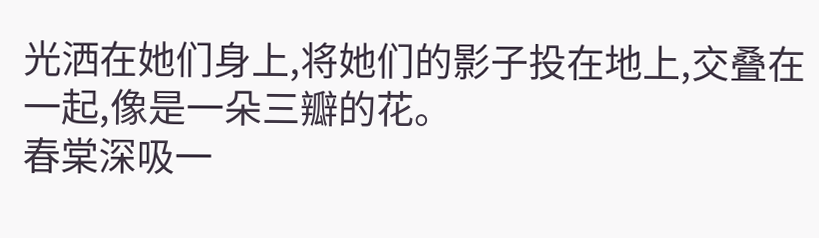光洒在她们身上,将她们的影子投在地上,交叠在一起,像是一朵三瓣的花。
春棠深吸一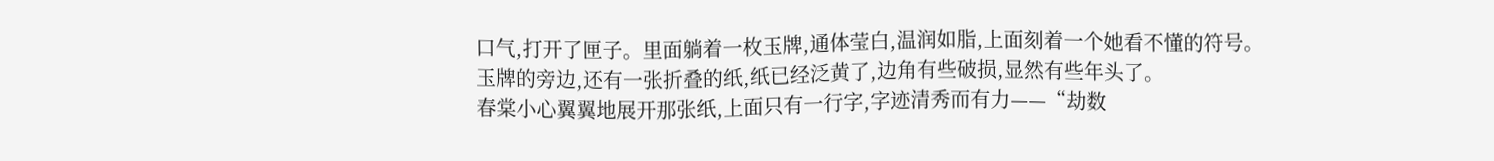口气,打开了匣子。里面躺着一枚玉牌,通体莹白,温润如脂,上面刻着一个她看不懂的符号。
玉牌的旁边,还有一张折叠的纸,纸已经泛黄了,边角有些破损,显然有些年头了。
春棠小心翼翼地展开那张纸,上面只有一行字,字迹清秀而有力——“劫数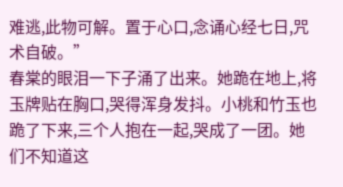难逃,此物可解。置于心口,念诵心经七日,咒术自破。”
春棠的眼泪一下子涌了出来。她跪在地上,将玉牌贴在胸口,哭得浑身发抖。小桃和竹玉也跪了下来,三个人抱在一起,哭成了一团。她们不知道这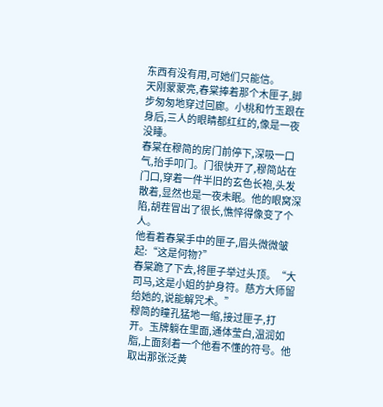东西有没有用,可她们只能信。
天刚蒙蒙亮,春棠捧着那个木匣子,脚步匆匆地穿过回廊。小桃和竹玉跟在身后,三人的眼睛都红红的,像是一夜没睡。
春棠在穆简的房门前停下,深吸一口气,抬手叩门。门很快开了,穆简站在门口,穿着一件半旧的玄色长袍,头发散着,显然也是一夜未眠。他的眼窝深陷,胡茬冒出了很长,憔悴得像变了个人。
他看着春棠手中的匣子,眉头微微皱起:“这是何物?”
春棠跪了下去,将匣子举过头顶。“大司马,这是小姐的护身符。慈方大师留给她的,说能解咒术。”
穆简的瞳孔猛地一缩,接过匣子,打开。玉牌躺在里面,通体莹白,温润如脂,上面刻着一个他看不懂的符号。他取出那张泛黄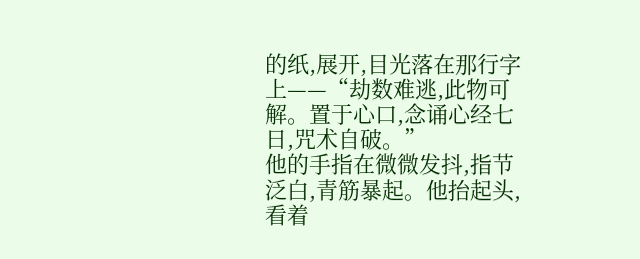的纸,展开,目光落在那行字上——“劫数难逃,此物可解。置于心口,念诵心经七日,咒术自破。”
他的手指在微微发抖,指节泛白,青筋暴起。他抬起头,看着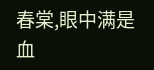春棠,眼中满是血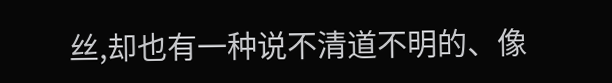丝,却也有一种说不清道不明的、像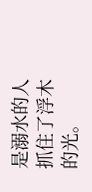是溺水的人抓住了浮木的光。